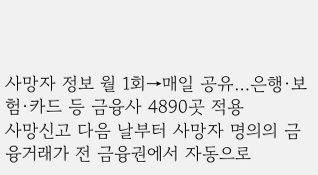사망자 정보 월 1회→매일 공유…은행·보험·카드 등 금융사 4890곳 적용
사망신고 다음 날부터 사망자 명의의 금융거래가 전 금융권에서 자동으로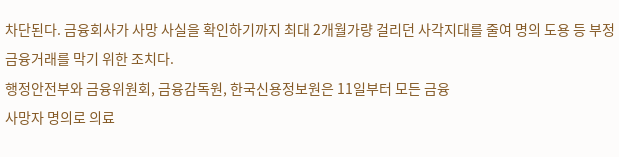차단된다. 금융회사가 사망 사실을 확인하기까지 최대 2개월가량 걸리던 사각지대를 줄여 명의 도용 등 부정 금융거래를 막기 위한 조치다.
행정안전부와 금융위원회, 금융감독원, 한국신용정보원은 11일부터 모든 금융
사망자 명의로 의료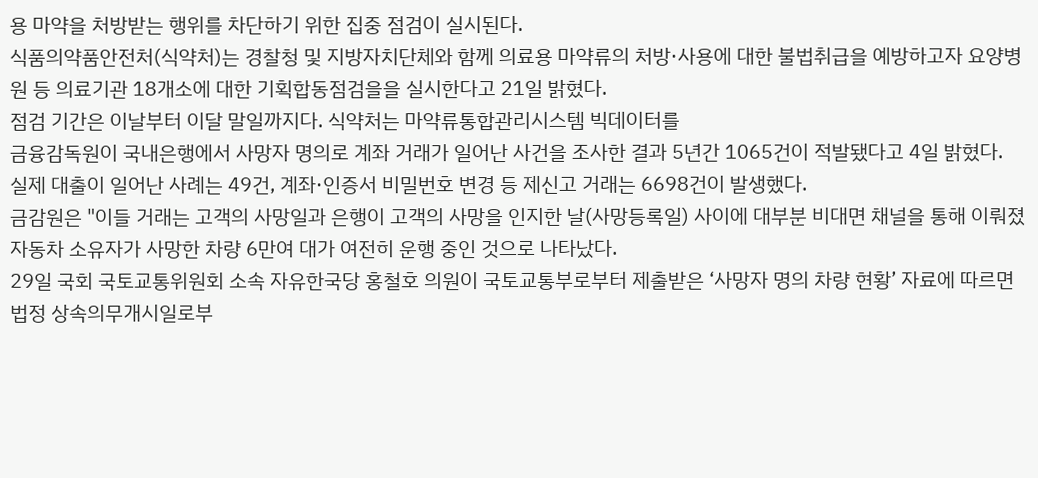용 마약을 처방받는 행위를 차단하기 위한 집중 점검이 실시된다.
식품의약품안전처(식약처)는 경찰청 및 지방자치단체와 함께 의료용 마약류의 처방·사용에 대한 불법취급을 예방하고자 요양병원 등 의료기관 18개소에 대한 기획합동점검을을 실시한다고 21일 밝혔다.
점검 기간은 이날부터 이달 말일까지다. 식약처는 마약류통합관리시스템 빅데이터를
금융감독원이 국내은행에서 사망자 명의로 계좌 거래가 일어난 사건을 조사한 결과 5년간 1065건이 적발됐다고 4일 밝혔다.
실제 대출이 일어난 사례는 49건, 계좌·인증서 비밀번호 변경 등 제신고 거래는 6698건이 발생했다.
금감원은 "이들 거래는 고객의 사망일과 은행이 고객의 사망을 인지한 날(사망등록일) 사이에 대부분 비대면 채널을 통해 이뤄졌
자동차 소유자가 사망한 차량 6만여 대가 여전히 운행 중인 것으로 나타났다.
29일 국회 국토교통위원회 소속 자유한국당 홍철호 의원이 국토교통부로부터 제출받은 ‘사망자 명의 차량 현황’ 자료에 따르면 법정 상속의무개시일로부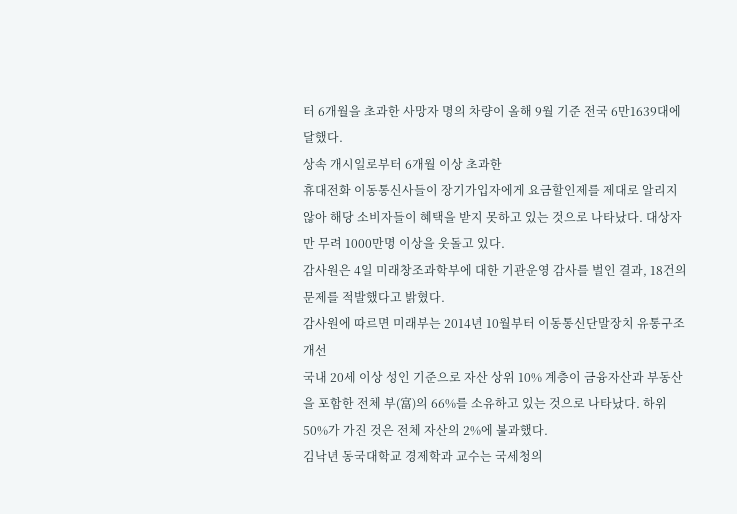터 6개월을 초과한 사망자 명의 차량이 올해 9월 기준 전국 6만1639대에 달했다.
상속 개시일로부터 6개월 이상 초과한
휴대전화 이동통신사들이 장기가입자에게 요금할인제를 제대로 알리지 않아 해당 소비자들이 혜택을 받지 못하고 있는 것으로 나타났다. 대상자만 무려 1000만명 이상을 웃돌고 있다.
감사원은 4일 미래창조과학부에 대한 기관운영 감사를 벌인 결과, 18건의 문제를 적발했다고 밝혔다.
감사원에 따르면 미래부는 2014년 10월부터 이동통신단말장치 유통구조 개선
국내 20세 이상 성인 기준으로 자산 상위 10% 계층이 금융자산과 부동산을 포함한 전체 부(富)의 66%를 소유하고 있는 것으로 나타났다. 하위 50%가 가진 것은 전체 자산의 2%에 불과했다.
김낙년 동국대학교 경제학과 교수는 국세청의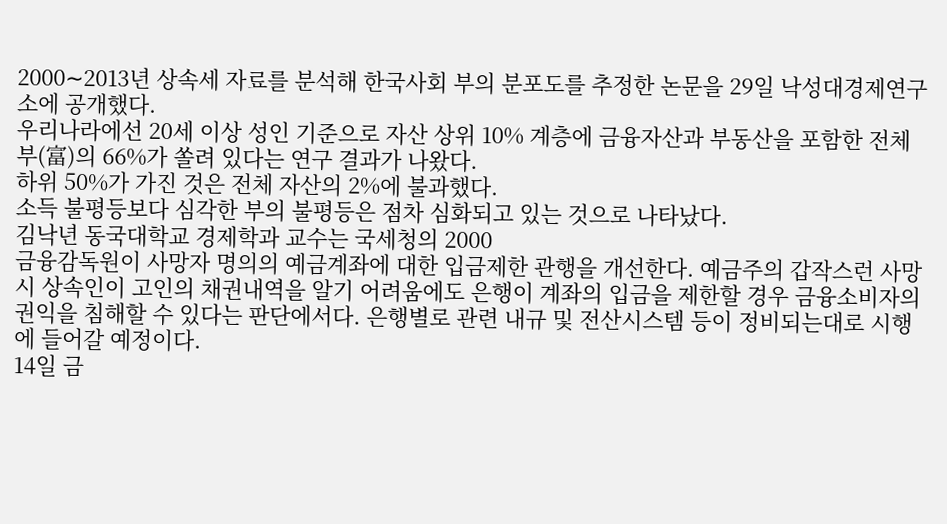2000∼2013년 상속세 자료를 분석해 한국사회 부의 분포도를 추정한 논문을 29일 낙성대경제연구소에 공개했다.
우리나라에선 20세 이상 성인 기준으로 자산 상위 10% 계층에 금융자산과 부동산을 포함한 전체 부(富)의 66%가 쏠려 있다는 연구 결과가 나왔다.
하위 50%가 가진 것은 전체 자산의 2%에 불과했다.
소득 불평등보다 심각한 부의 불평등은 점차 심화되고 있는 것으로 나타났다.
김낙년 동국대학교 경제학과 교수는 국세청의 2000
금융감독원이 사망자 명의의 예금계좌에 대한 입금제한 관행을 개선한다. 예금주의 갑작스런 사망 시 상속인이 고인의 채권내역을 알기 어려움에도 은행이 계좌의 입금을 제한할 경우 금융소비자의 권익을 침해할 수 있다는 판단에서다. 은행별로 관련 내규 및 전산시스템 등이 정비되는대로 시행에 들어갈 예정이다.
14일 금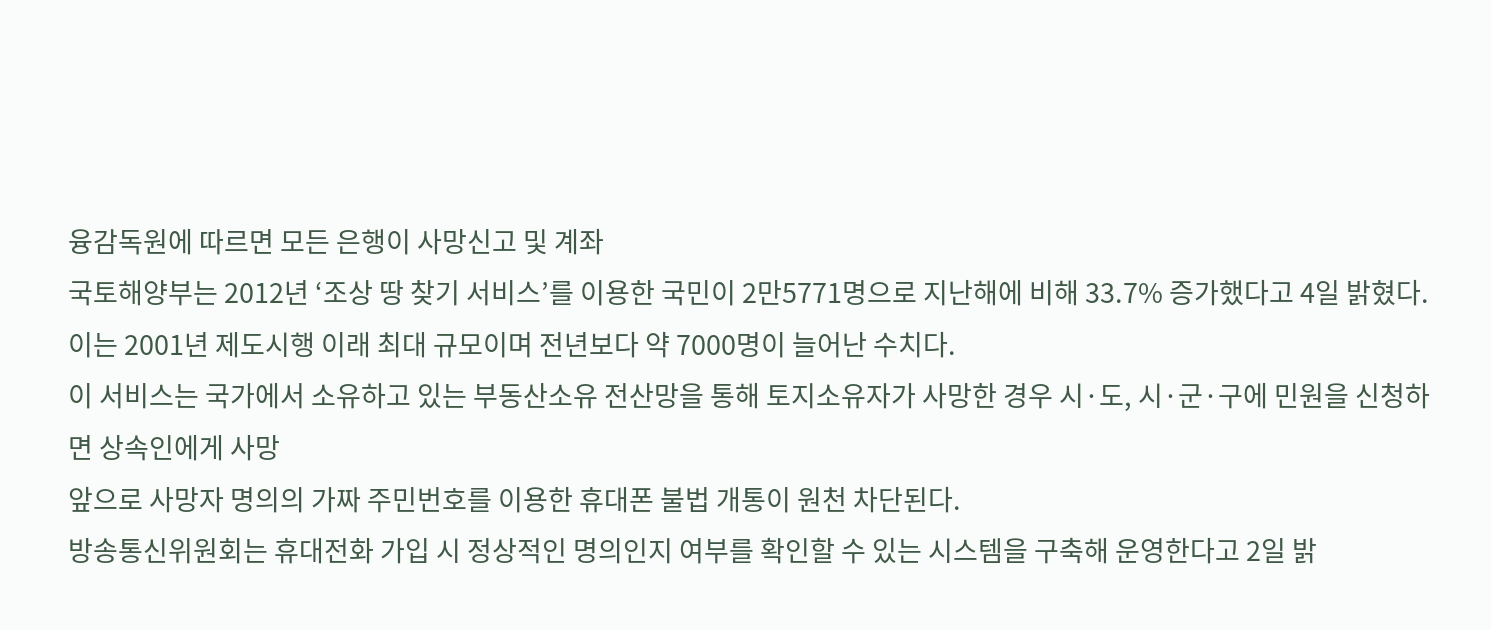융감독원에 따르면 모든 은행이 사망신고 및 계좌
국토해양부는 2012년 ‘조상 땅 찾기 서비스’를 이용한 국민이 2만5771명으로 지난해에 비해 33.7% 증가했다고 4일 밝혔다. 이는 2001년 제도시행 이래 최대 규모이며 전년보다 약 7000명이 늘어난 수치다.
이 서비스는 국가에서 소유하고 있는 부동산소유 전산망을 통해 토지소유자가 사망한 경우 시·도, 시·군·구에 민원을 신청하면 상속인에게 사망
앞으로 사망자 명의의 가짜 주민번호를 이용한 휴대폰 불법 개통이 원천 차단된다.
방송통신위원회는 휴대전화 가입 시 정상적인 명의인지 여부를 확인할 수 있는 시스템을 구축해 운영한다고 2일 밝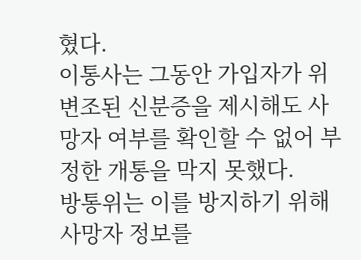혔다.
이통사는 그동안 가입자가 위변조된 신분증을 제시해도 사망자 여부를 확인할 수 없어 부정한 개통을 막지 못했다.
방통위는 이를 방지하기 위해 사망자 정보를